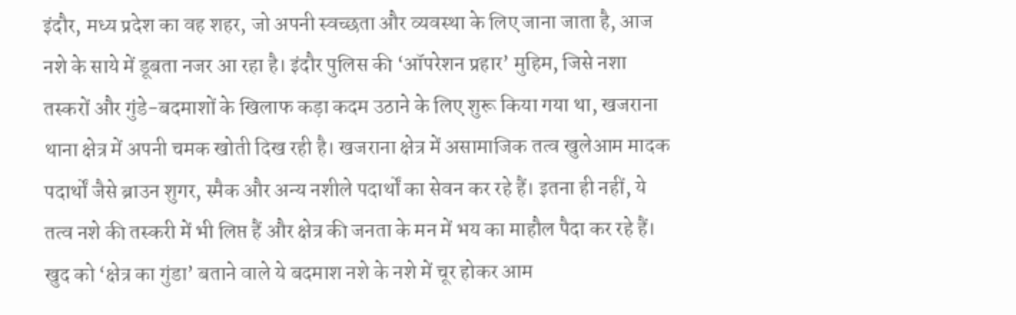इंदौर, मध्य प्रदेश का वह शहर, जो अपनी स्वच्छता और व्यवस्था के लिए जाना जाता है, आज नशे के साये में डूबता नजर आ रहा है। इंदौर पुलिस की ‘ऑपरेशन प्रहार’ मुहिम, जिसे नशा तस्करों और गुंडे-बदमाशों के खिलाफ कड़ा कदम उठाने के लिए शुरू किया गया था, खजराना थाना क्षेत्र में अपनी चमक खोती दिख रही है। खजराना क्षेत्र में असामाजिक तत्व खुलेआम मादक पदार्थों जैसे ब्राउन शुगर, स्मैक और अन्य नशीले पदार्थों का सेवन कर रहे हैं। इतना ही नहीं, ये तत्व नशे की तस्करी में भी लिप्त हैं और क्षेत्र की जनता के मन में भय का माहौल पैदा कर रहे हैं। खुद को ‘क्षेत्र का गुंडा’ बताने वाले ये बदमाश नशे के नशे में चूर होकर आम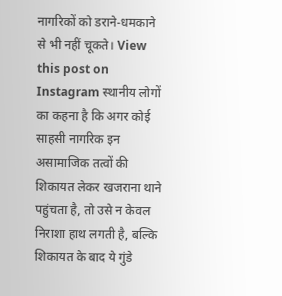नागरिकों को डराने-धमकाने से भी नहीं चूकते। View this post on Instagram स्थानीय लोगों का कहना है कि अगर कोई साहसी नागरिक इन असामाजिक तत्वों की शिकायत लेकर खजराना थाने पहुंचता है, तो उसे न केवल निराशा हाथ लगती है, बल्कि शिकायत के बाद ये गुंडे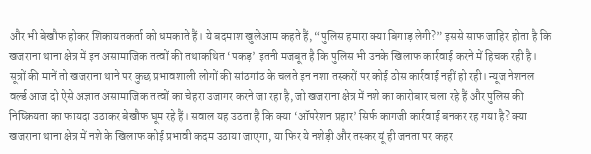और भी बेखौफ होकर शिकायतकर्ता को धमकाते हैं। ये बदमाश खुलेआम कहते हैं, “पुलिस हमारा क्या बिगाड़ लेगी?” इससे साफ जाहिर होता है कि खजराना थाना क्षेत्र में इन असामाजिक तत्वों की तथाकथित ‘पकड़’ इतनी मजबूत है कि पुलिस भी उनके खिलाफ कार्रवाई करने में हिचक रही है। सूत्रों की मानें तो खजराना थाने पर कुछ प्रभावशाली लोगों की सांठगांठ के चलते इन नशा तस्करों पर कोई ठोस कार्रवाई नहीं हो रही। न्यूज नेशनल वर्ल्ड आज दो ऐसे अज्ञात असामाजिक तत्वों का चेहरा उजागर करने जा रहा है, जो खजराना क्षेत्र में नशे का कारोबार चला रहे हैं और पुलिस की निष्क्रियता का फायदा उठाकर बेखौफ घूम रहे हैं। सवाल यह उठता है कि क्या ‘ऑपरेशन प्रहार’ सिर्फ कागजी कार्रवाई बनकर रह गया है? क्या खजराना थाना क्षेत्र में नशे के खिलाफ कोई प्रभावी कदम उठाया जाएगा, या फिर ये नशेड़ी और तस्कर यूं ही जनता पर कहर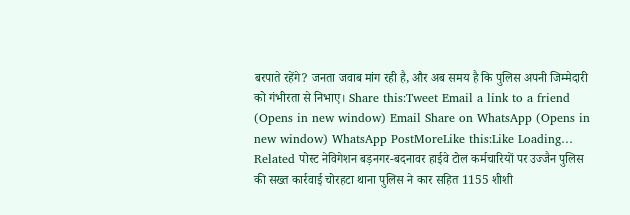बरपाते रहेंगे? जनता जवाब मांग रही है, और अब समय है कि पुलिस अपनी जिम्मेदारी को गंभीरता से निभाए। Share this:Tweet Email a link to a friend (Opens in new window) Email Share on WhatsApp (Opens in new window) WhatsApp PostMoreLike this:Like Loading… Related पोस्ट नेविगेशन बड़नगर-बदनावर हाईवे टोल कर्मचारियों पर उज्जैन पुलिस की सख्त कार्रवाई चोरहटा थाना पुलिस ने कार सहित 1155 शीशी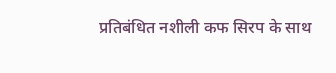प्रतिबंधित नशीली कफ सिरप के साथ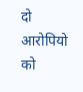दो आरोपियो को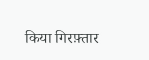किया गिरफ़्तार